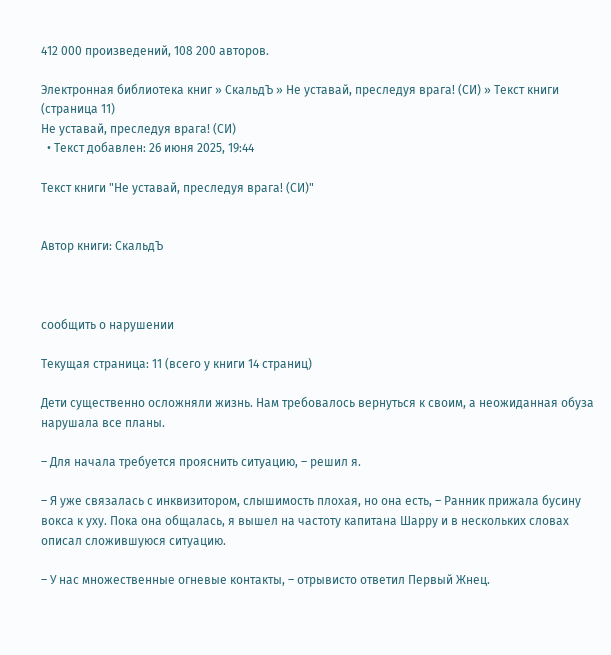412 000 произведений, 108 200 авторов.

Электронная библиотека книг » СкальдЪ » Не уставай, преследуя врага! (СИ) » Текст книги (страница 11)
Не уставай, преследуя врага! (СИ)
  • Текст добавлен: 26 июня 2025, 19:44

Текст книги "Не уставай, преследуя врага! (СИ)"


Автор книги: СкальдЪ



сообщить о нарушении

Текущая страница: 11 (всего у книги 14 страниц)

Дети существенно осложняли жизнь. Нам требовалось вернуться к своим, а неожиданная обуза нарушала все планы.

– Для начала требуется прояснить ситуацию, – решил я.

– Я уже связалась с инквизитором, слышимость плохая, но она есть, – Ранник прижала бусину вокса к уху. Пока она общалась, я вышел на частоту капитана Шарру и в нескольких словах описал сложившуюся ситуацию.

– У нас множественные огневые контакты, – отрывисто ответил Первый Жнец.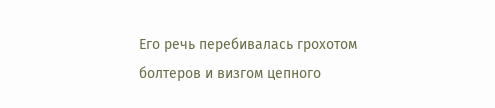Его речь перебивалась грохотом болтеров и визгом цепного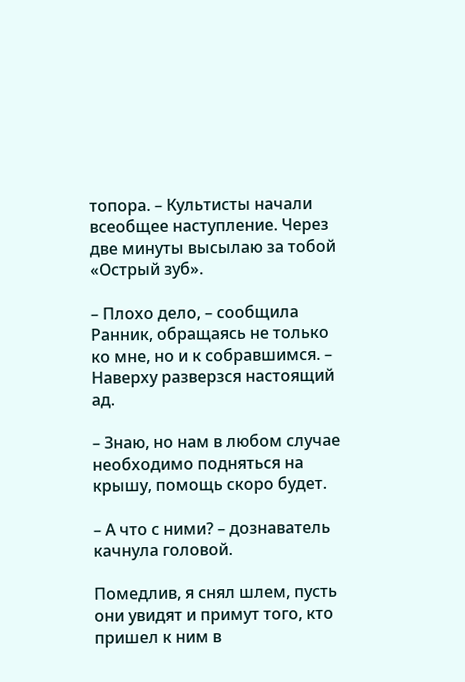топора. – Культисты начали всеобщее наступление. Через две минуты высылаю за тобой «Острый зуб».

– Плохо дело, – сообщила Ранник, обращаясь не только ко мне, но и к собравшимся. – Наверху разверзся настоящий ад.

– Знаю, но нам в любом случае необходимо подняться на крышу, помощь скоро будет.

– А что с ними? – дознаватель качнула головой.

Помедлив, я снял шлем, пусть они увидят и примут того, кто пришел к ним в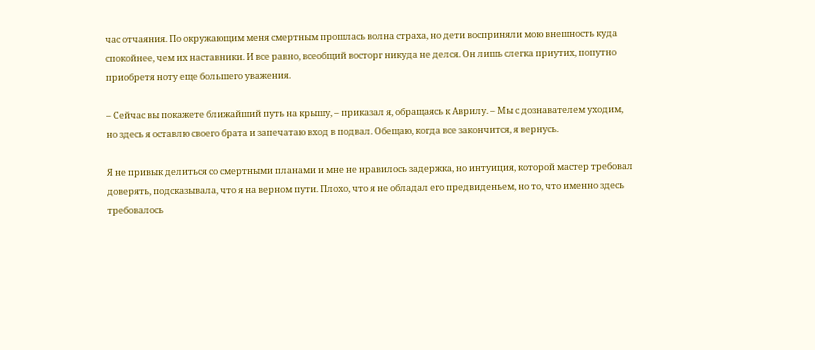час отчаяния. По окружающим меня смертным прошлась волна страха, но дети восприняли мою внешность куда спокойнее, чем их наставники. И все равно, всеобщий восторг никуда не делся. Он лишь слегка приутих, попутно приобретя ноту еще большего уважения.

– Сейчас вы покажете ближайший путь на крышу, – приказал я, обращаясь к Аврилу. – Мы с дознавателем уходим, но здесь я оставлю своего брата и запечатаю вход в подвал. Обещаю, когда все закончится, я вернусь.

Я не привык делиться со смертными планами и мне не нравилось задержка, но интуиция, которой мастер требовал доверять, подсказывала, что я на верном пути. Плохо, что я не обладал его предвиденьем, но то, что именно здесь требовалось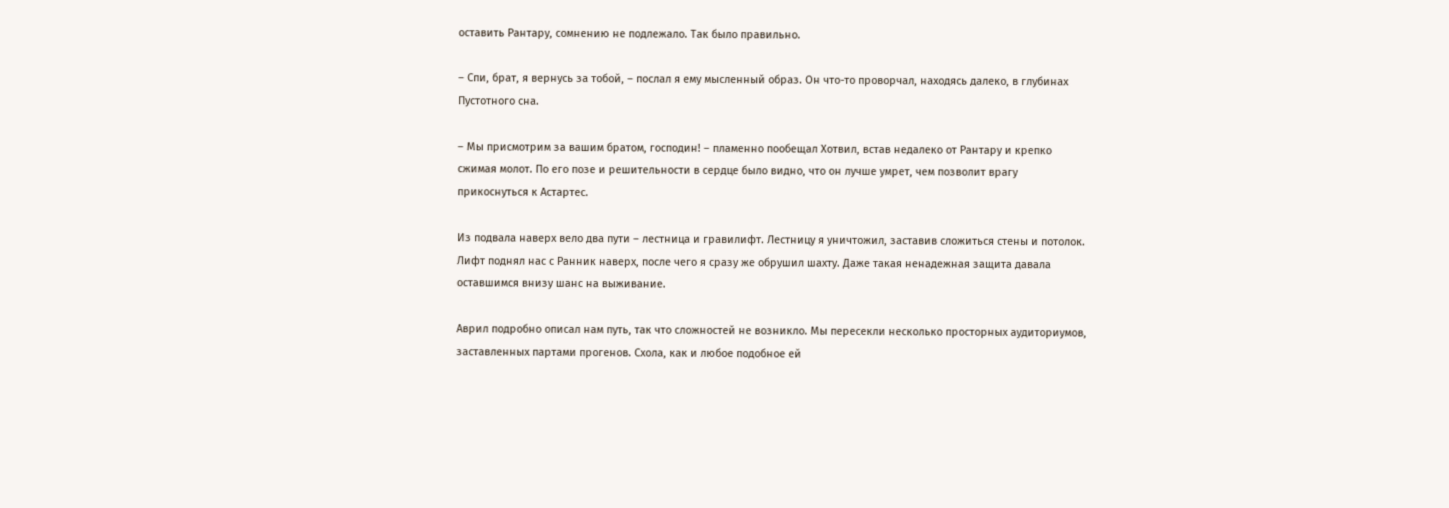оставить Рантару, сомнению не подлежало. Так было правильно.

– Спи, брат, я вернусь за тобой, – послал я ему мысленный образ. Он что-то проворчал, находясь далеко, в глубинах Пустотного сна.

– Мы присмотрим за вашим братом, господин! – пламенно пообещал Хотвил, встав недалеко от Рантару и крепко сжимая молот. По его позе и решительности в сердце было видно, что он лучше умрет, чем позволит врагу прикоснуться к Астартес.

Из подвала наверх вело два пути – лестница и гравилифт. Лестницу я уничтожил, заставив сложиться стены и потолок. Лифт поднял нас с Ранник наверх, после чего я сразу же обрушил шахту. Даже такая ненадежная защита давала оставшимся внизу шанс на выживание.

Аврил подробно описал нам путь, так что сложностей не возникло. Мы пересекли несколько просторных аудиториумов, заставленных партами прогенов. Схола, как и любое подобное ей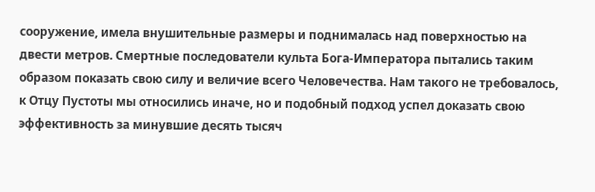сооружение, имела внушительные размеры и поднималась над поверхностью на двести метров. Смертные последователи культа Бога-Императора пытались таким образом показать свою силу и величие всего Человечества. Нам такого не требовалось, к Отцу Пустоты мы относились иначе, но и подобный подход успел доказать свою эффективность за минувшие десять тысяч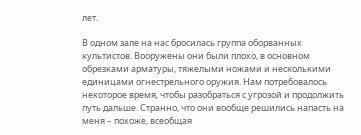лет.

В одном зале на нас бросилась группа оборванных культистов. Вооружены они были плохо, в основном обрезками арматуры, тяжелыми ножами и несколькими единицами огнестрельного оружия. Нам потребовалось некоторое время, чтобы разобраться с угрозой и продолжить путь дальше. Странно, что они вообще решились напасть на меня – похоже, всеобщая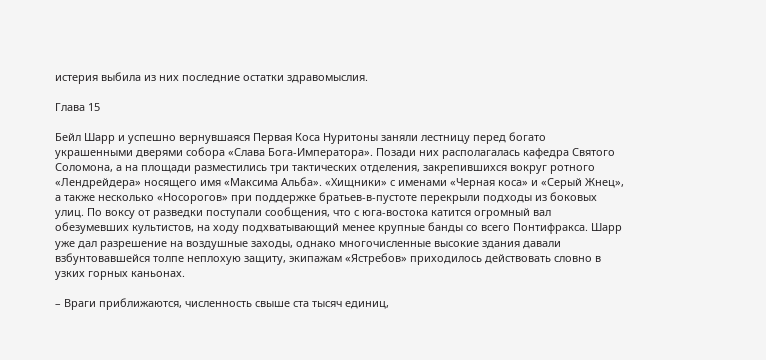истерия выбила из них последние остатки здравомыслия.

Глава 15

Бейл Шарр и успешно вернувшаяся Первая Коса Нуритоны заняли лестницу перед богато украшенными дверями собора «Слава Бога-Императора». Позади них располагалась кафедра Святого Соломона, а на площади разместились три тактических отделения, закрепившихся вокруг ротного «Лендрейдера» носящего имя «Максима Альба». «Хищники» с именами «Черная коса» и «Серый Жнец», а также несколько «Носорогов» при поддержке братьев-в-пустоте перекрыли подходы из боковых улиц. По воксу от разведки поступали сообщения, что с юга-востока катится огромный вал обезумевших культистов, на ходу подхватывающий менее крупные банды со всего Понтифракса. Шарр уже дал разрешение на воздушные заходы, однако многочисленные высокие здания давали взбунтовавшейся толпе неплохую защиту, экипажам «Ястребов» приходилось действовать словно в узких горных каньонах.

– Враги приближаются, численность свыше ста тысяч единиц,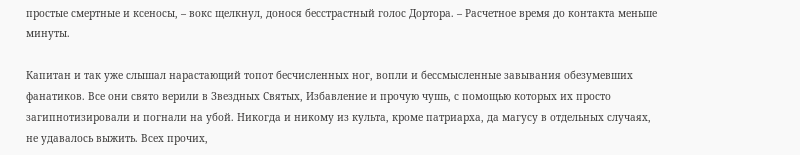простые смертные и ксеносы, – вокс щелкнул, донося бесстрастный голос Дортора. – Расчетное время до контакта меньше минуты.

Капитан и так уже слышал нарастающий топот бесчисленных ног, вопли и бессмысленные завывания обезумевших фанатиков. Все они свято верили в Звездных Святых, Избавление и прочую чушь, с помощью которых их просто загипнотизировали и погнали на убой. Никогда и никому из культа, кроме патриарха, да магусу в отдельных случаях, не удавалось выжить. Всех прочих,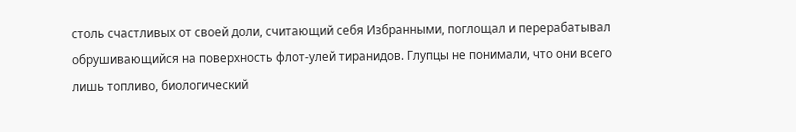столь счастливых от своей доли, считающий себя Избранными, поглощал и перерабатывал обрушивающийся на поверхность флот-улей тиранидов. Глупцы не понимали, что они всего лишь топливо, биологический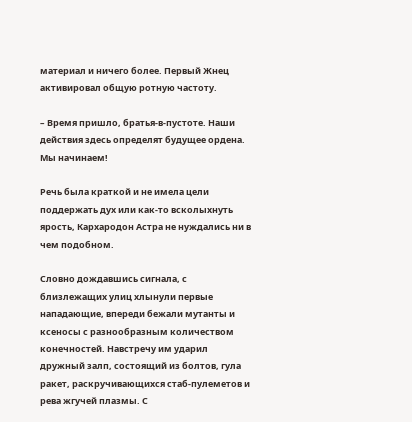материал и ничего более. Первый Жнец активировал общую ротную частоту.

– Время пришло, братья-в-пустоте. Наши действия здесь определят будущее ордена. Мы начинаем!

Речь была краткой и не имела цели поддержать дух или как-то всколыхнуть ярость, Кархародон Астра не нуждались ни в чем подобном.

Словно дождавшись сигнала, с близлежащих улиц хлынули первые нападающие, впереди бежали мутанты и ксеносы с разнообразным количеством конечностей. Навстречу им ударил дружный залп, состоящий из болтов, гула ракет, раскручивающихся стаб-пулеметов и рева жгучей плазмы. С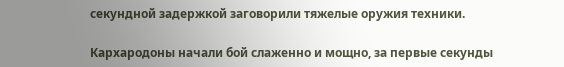секундной задержкой заговорили тяжелые оружия техники.

Кархародоны начали бой слаженно и мощно, за первые секунды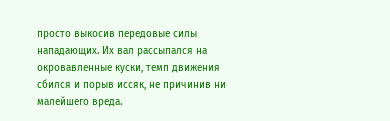просто выкосив передовые силы нападающих. Их вал рассыпался на окровавленные куски, темп движения сбился и порыв иссяк, не причинив ни малейшего вреда.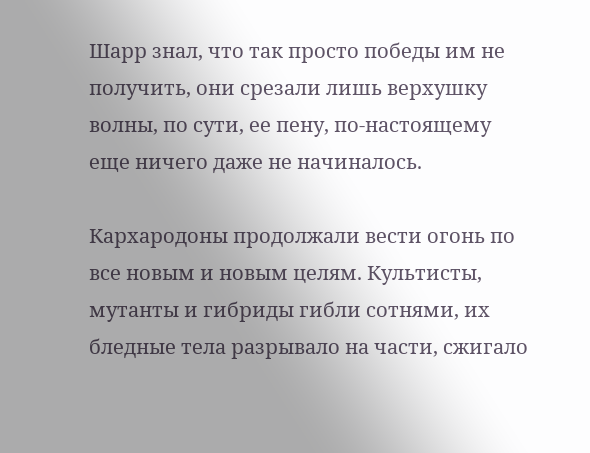Шарр знал, что так просто победы им не получить, они срезали лишь верхушку волны, по сути, ее пену, по-настоящему еще ничего даже не начиналось.

Кархародоны продолжали вести огонь по все новым и новым целям. Культисты, мутанты и гибриды гибли сотнями, их бледные тела разрывало на части, сжигало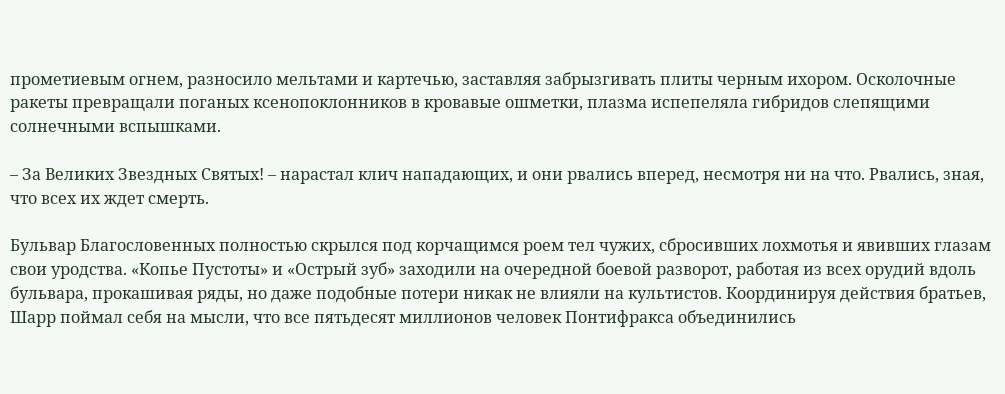прометиевым огнем, разносило мельтами и картечью, заставляя забрызгивать плиты черным ихором. Осколочные ракеты превращали поганых ксенопоклонников в кровавые ошметки, плазма испепеляла гибридов слепящими солнечными вспышками.

– За Великих Звездных Святых! – нарастал клич нападающих, и они рвались вперед, несмотря ни на что. Рвались, зная, что всех их ждет смерть.

Бульвар Благословенных полностью скрылся под корчащимся роем тел чужих, сбросивших лохмотья и явивших глазам свои уродства. «Копье Пустоты» и «Острый зуб» заходили на очередной боевой разворот, работая из всех орудий вдоль бульвара, прокашивая ряды, но даже подобные потери никак не влияли на культистов. Координируя действия братьев, Шарр поймал себя на мысли, что все пятьдесят миллионов человек Понтифракса объединились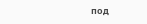под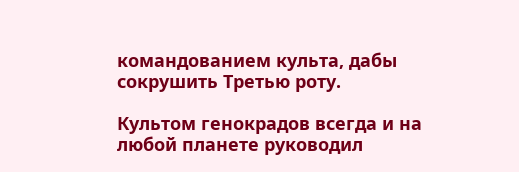командованием культа, дабы сокрушить Третью роту.

Культом генокрадов всегда и на любой планете руководил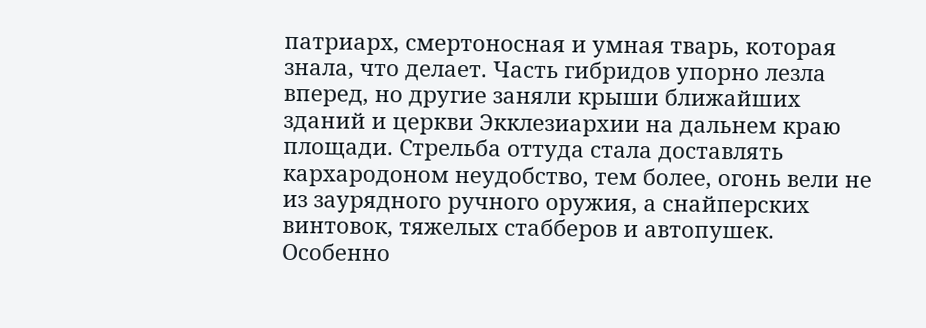патриарх, смертоносная и умная тварь, которая знала, что делает. Часть гибридов упорно лезла вперед, но другие заняли крыши ближайших зданий и церкви Экклезиархии на дальнем краю площади. Стрельба оттуда стала доставлять кархародоном неудобство, тем более, огонь вели не из заурядного ручного оружия, а снайперских винтовок, тяжелых стабберов и автопушек. Особенно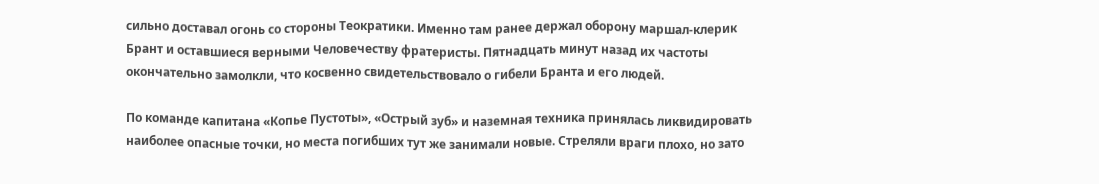сильно доставал огонь со стороны Теократики. Именно там ранее держал оборону маршал-клерик Брант и оставшиеся верными Человечеству фратеристы. Пятнадцать минут назад их частоты окончательно замолкли, что косвенно свидетельствовало о гибели Бранта и его людей.

По команде капитана «Копье Пустоты», «Острый зуб» и наземная техника принялась ликвидировать наиболее опасные точки, но места погибших тут же занимали новые. Стреляли враги плохо, но зато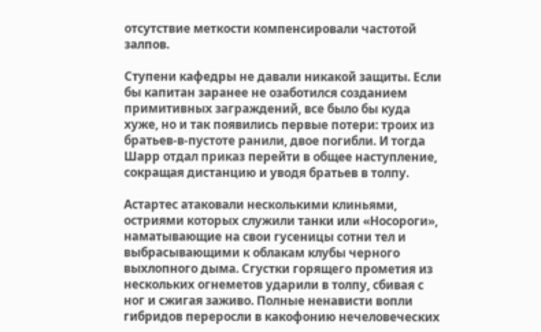отсутствие меткости компенсировали частотой залпов.

Ступени кафедры не давали никакой защиты. Если бы капитан заранее не озаботился созданием примитивных заграждений, все было бы куда хуже, но и так появились первые потери: троих из братьев-в-пустоте ранили, двое погибли. И тогда Шарр отдал приказ перейти в общее наступление, сокращая дистанцию и уводя братьев в толпу.

Астартес атаковали несколькими клиньями, остриями которых служили танки или «Носороги», наматывающие на свои гусеницы сотни тел и выбрасывающими к облакам клубы черного выхлопного дыма. Сгустки горящего прометия из нескольких огнеметов ударили в толпу, сбивая с ног и сжигая заживо. Полные ненависти вопли гибридов переросли в какофонию нечеловеческих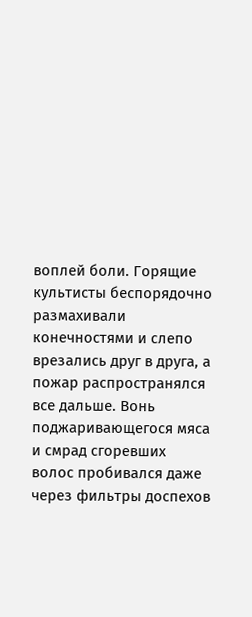воплей боли. Горящие культисты беспорядочно размахивали конечностями и слепо врезались друг в друга, а пожар распространялся все дальше. Вонь поджаривающегося мяса и смрад сгоревших волос пробивался даже через фильтры доспехов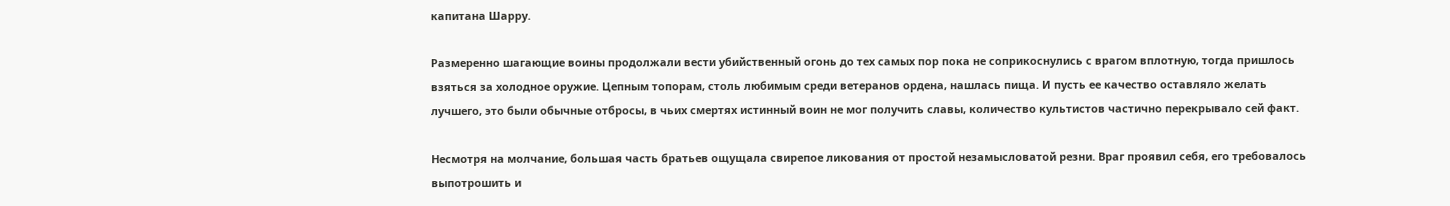капитана Шарру.

Размеренно шагающие воины продолжали вести убийственный огонь до тех самых пор пока не соприкоснулись с врагом вплотную, тогда пришлось взяться за холодное оружие. Цепным топорам, столь любимым среди ветеранов ордена, нашлась пища. И пусть ее качество оставляло желать лучшего, это были обычные отбросы, в чьих смертях истинный воин не мог получить славы, количество культистов частично перекрывало сей факт.

Несмотря на молчание, большая часть братьев ощущала свирепое ликования от простой незамысловатой резни. Враг проявил себя, его требовалось выпотрошить и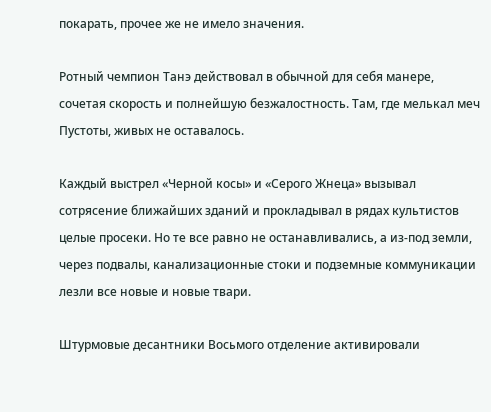покарать, прочее же не имело значения.

Ротный чемпион Танэ действовал в обычной для себя манере, сочетая скорость и полнейшую безжалостность. Там, где мелькал меч Пустоты, живых не оставалось.

Каждый выстрел «Черной косы» и «Серого Жнеца» вызывал сотрясение ближайших зданий и прокладывал в рядах культистов целые просеки. Но те все равно не останавливались, а из-под земли, через подвалы, канализационные стоки и подземные коммуникации лезли все новые и новые твари.

Штурмовые десантники Восьмого отделение активировали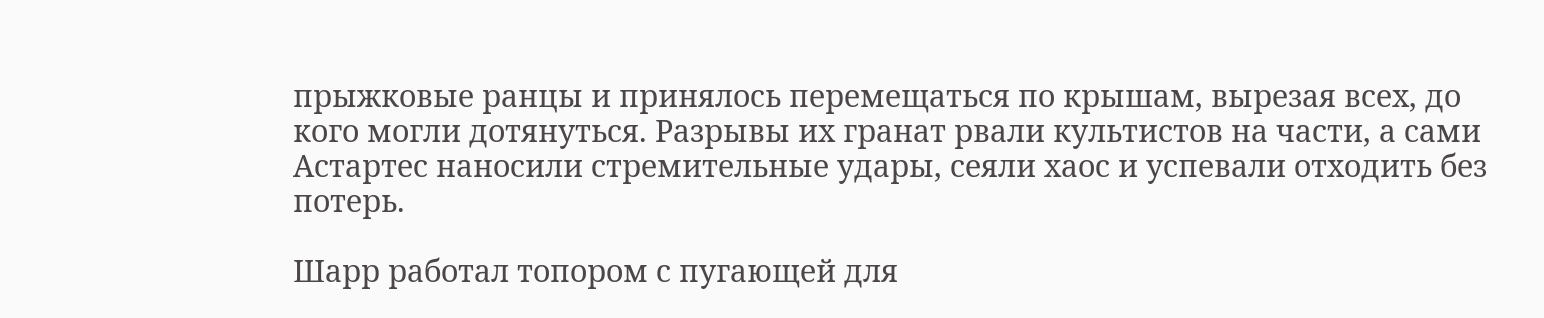прыжковые ранцы и принялось перемещаться по крышам, вырезая всех, до кого могли дотянуться. Разрывы их гранат рвали культистов на части, а сами Астартес наносили стремительные удары, сеяли хаос и успевали отходить без потерь.

Шарр работал топором с пугающей для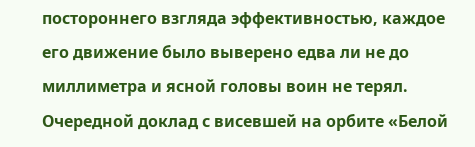постороннего взгляда эффективностью, каждое его движение было выверено едва ли не до миллиметра и ясной головы воин не терял. Очередной доклад с висевшей на орбите «Белой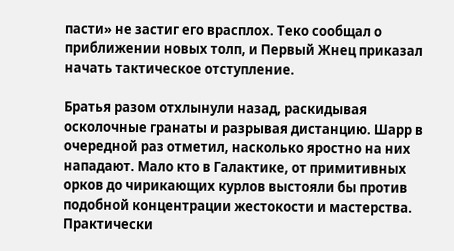пасти» не застиг его врасплох. Теко сообщал о приближении новых толп, и Первый Жнец приказал начать тактическое отступление.

Братья разом отхлынули назад, раскидывая осколочные гранаты и разрывая дистанцию. Шарр в очередной раз отметил, насколько яростно на них нападают. Мало кто в Галактике, от примитивных орков до чирикающих курлов выстояли бы против подобной концентрации жестокости и мастерства. Практически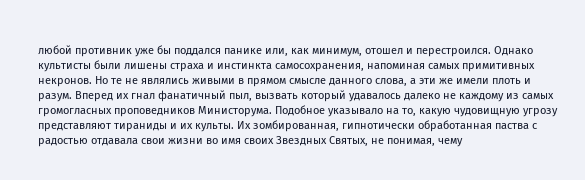любой противник уже бы поддался панике или, как минимум, отошел и перестроился. Однако культисты были лишены страха и инстинкта самосохранения, напоминая самых примитивных некронов. Но те не являлись живыми в прямом смысле данного слова, а эти же имели плоть и разум. Вперед их гнал фанатичный пыл, вызвать который удавалось далеко не каждому из самых громогласных проповедников Министорума. Подобное указывало на то, какую чудовищную угрозу представляют тираниды и их культы. Их зомбированная, гипнотически обработанная паства с радостью отдавала свои жизни во имя своих Звездных Святых, не понимая, чему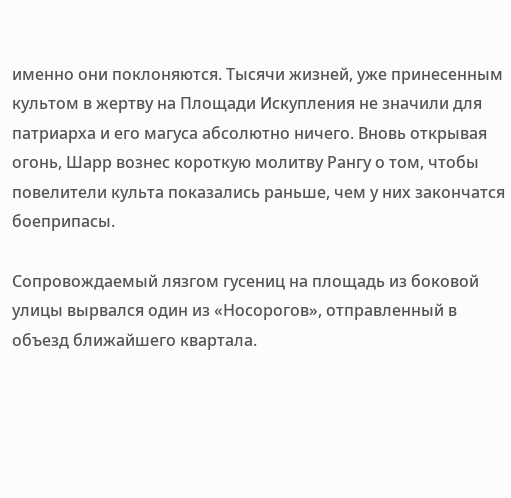именно они поклоняются. Тысячи жизней, уже принесенным культом в жертву на Площади Искупления не значили для патриарха и его магуса абсолютно ничего. Вновь открывая огонь, Шарр вознес короткую молитву Рангу о том, чтобы повелители культа показались раньше, чем у них закончатся боеприпасы.

Сопровождаемый лязгом гусениц на площадь из боковой улицы вырвался один из «Носорогов», отправленный в объезд ближайшего квартала.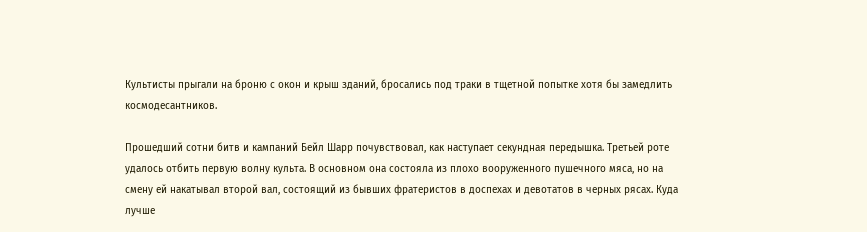Культисты прыгали на броню с окон и крыш зданий, бросались под траки в тщетной попытке хотя бы замедлить космодесантников.

Прошедший сотни битв и кампаний Бейл Шарр почувствовал, как наступает секундная передышка. Третьей роте удалось отбить первую волну культа. В основном она состояла из плохо вооруженного пушечного мяса, но на смену ей накатывал второй вал, состоящий из бывших фратеристов в доспехах и девотатов в черных рясах. Куда лучше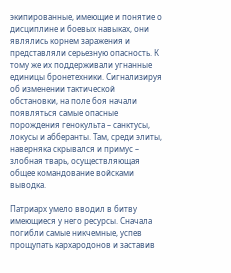экипированные, имеющие и понятие о дисциплине и боевых навыках, они являлись корнем заражения и представляли серьезную опасность. К тому же их поддерживали угнанные единицы бронетехники. Сигнализируя об изменении тактической обстановки, на поле боя начали появляться самые опасные порождения генокульта – санктусы, локусы и абберанты. Там, среди элиты, наверняка скрывался и примус – злобная тварь, осуществляющая общее командование войсками выводка.

Патриарх умело вводил в битву имеющиеся у него ресурсы. Сначала погибли самые никчемные, успев прощупать кархародонов и заставив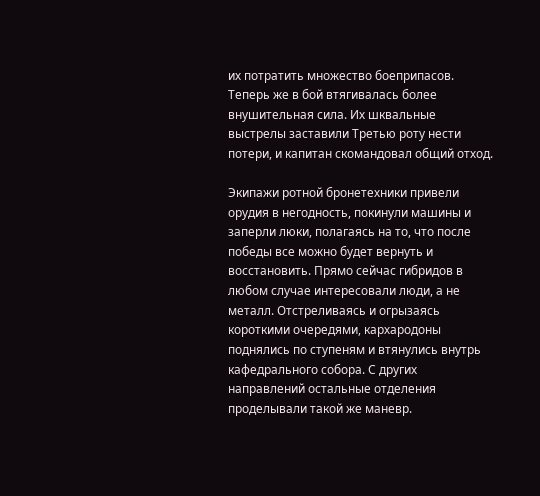их потратить множество боеприпасов. Теперь же в бой втягивалась более внушительная сила. Их шквальные выстрелы заставили Третью роту нести потери, и капитан скомандовал общий отход.

Экипажи ротной бронетехники привели орудия в негодность, покинули машины и заперли люки, полагаясь на то, что после победы все можно будет вернуть и восстановить. Прямо сейчас гибридов в любом случае интересовали люди, а не металл. Отстреливаясь и огрызаясь короткими очередями, кархародоны поднялись по ступеням и втянулись внутрь кафедрального собора. С других направлений остальные отделения проделывали такой же маневр.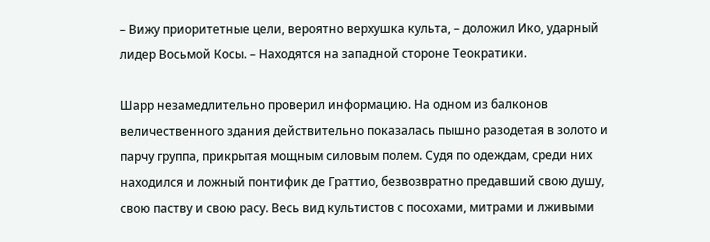– Вижу приоритетные цели, вероятно верхушка культа, – доложил Ико, ударный лидер Восьмой Косы. – Находятся на западной стороне Теократики.

Шарр незамедлительно проверил информацию. На одном из балконов величественного здания действительно показалась пышно разодетая в золото и парчу группа, прикрытая мощным силовым полем. Судя по одеждам, среди них находился и ложный понтифик де Граттио, безвозвратно предавший свою душу, свою паству и свою расу. Весь вид культистов с посохами, митрами и лживыми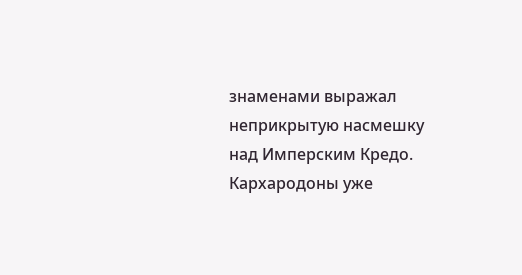знаменами выражал неприкрытую насмешку над Имперским Кредо. Кархародоны уже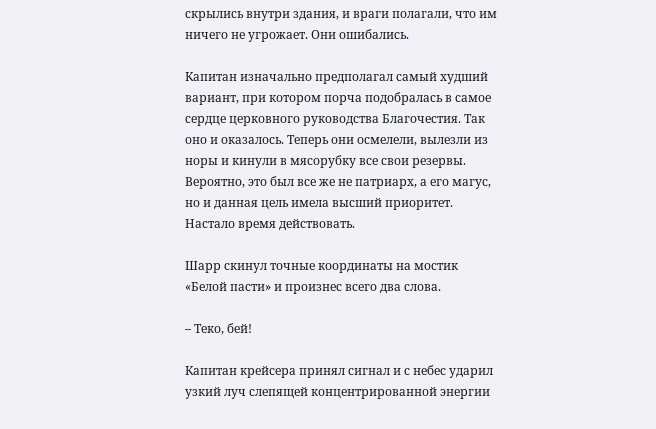скрылись внутри здания, и враги полагали, что им ничего не угрожает. Они ошибались.

Капитан изначально предполагал самый худший вариант, при котором порча подобралась в самое сердце церковного руководства Благочестия. Так оно и оказалось. Теперь они осмелели, вылезли из норы и кинули в мясорубку все свои резервы. Вероятно, это был все же не патриарх, а его магус, но и данная цель имела высший приоритет. Настало время действовать.

Шарр скинул точные координаты на мостик «Белой пасти» и произнес всего два слова.

– Теко, бей!

Капитан крейсера принял сигнал и с небес ударил узкий луч слепящей концентрированной энергии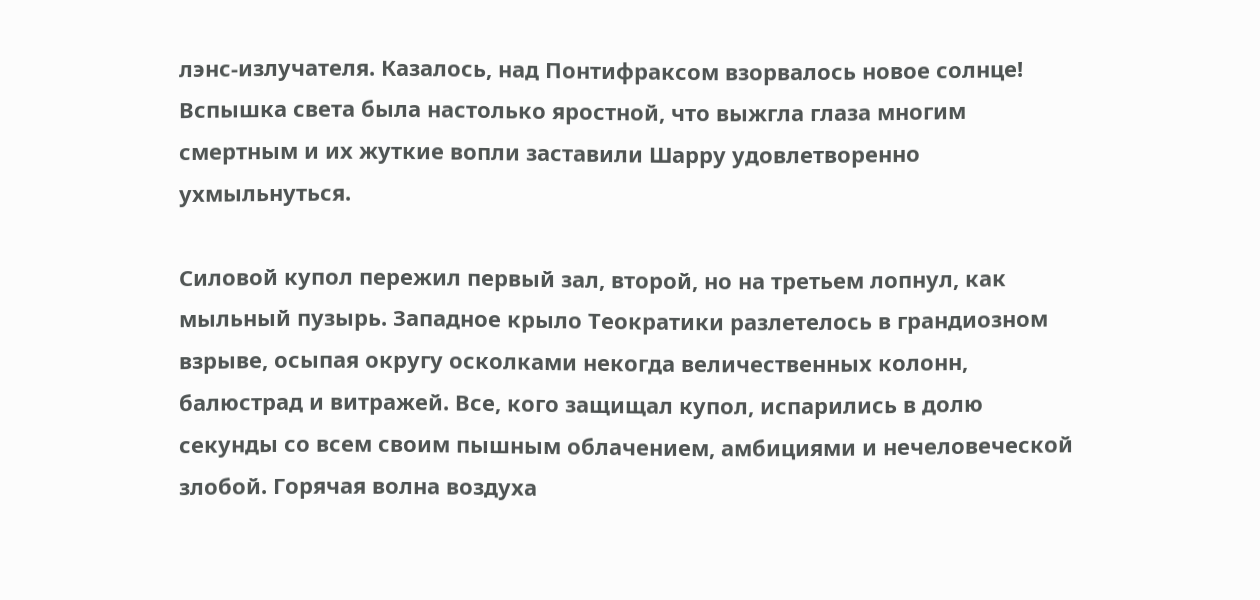лэнс-излучателя. Казалось, над Понтифраксом взорвалось новое солнце! Вспышка света была настолько яростной, что выжгла глаза многим смертным и их жуткие вопли заставили Шарру удовлетворенно ухмыльнуться.

Силовой купол пережил первый зал, второй, но на третьем лопнул, как мыльный пузырь. Западное крыло Теократики разлетелось в грандиозном взрыве, осыпая округу осколками некогда величественных колонн, балюстрад и витражей. Все, кого защищал купол, испарились в долю секунды со всем своим пышным облачением, амбициями и нечеловеческой злобой. Горячая волна воздуха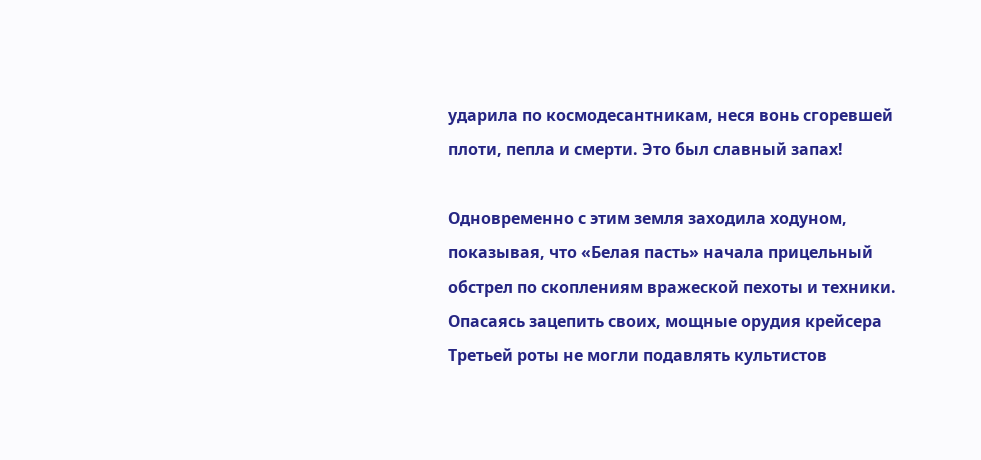ударила по космодесантникам, неся вонь сгоревшей плоти, пепла и смерти. Это был славный запах!

Одновременно с этим земля заходила ходуном, показывая, что «Белая пасть» начала прицельный обстрел по скоплениям вражеской пехоты и техники. Опасаясь зацепить своих, мощные орудия крейсера Третьей роты не могли подавлять культистов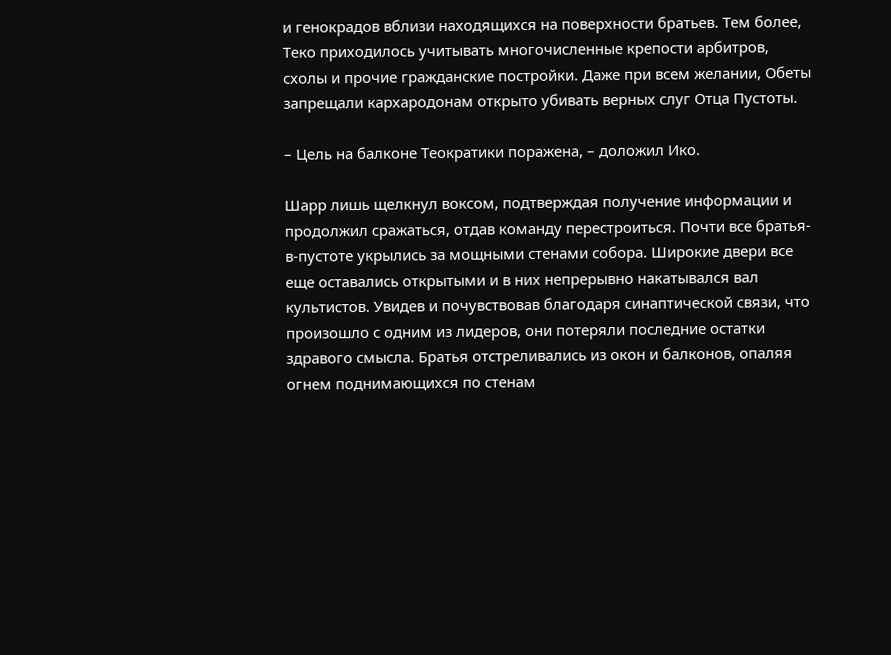и генокрадов вблизи находящихся на поверхности братьев. Тем более, Теко приходилось учитывать многочисленные крепости арбитров, схолы и прочие гражданские постройки. Даже при всем желании, Обеты запрещали кархародонам открыто убивать верных слуг Отца Пустоты.

– Цель на балконе Теократики поражена, – доложил Ико.

Шарр лишь щелкнул воксом, подтверждая получение информации и продолжил сражаться, отдав команду перестроиться. Почти все братья-в-пустоте укрылись за мощными стенами собора. Широкие двери все еще оставались открытыми и в них непрерывно накатывался вал культистов. Увидев и почувствовав благодаря синаптической связи, что произошло с одним из лидеров, они потеряли последние остатки здравого смысла. Братья отстреливались из окон и балконов, опаляя огнем поднимающихся по стенам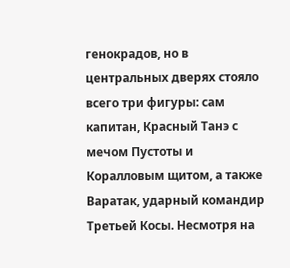генокрадов, но в центральных дверях стояло всего три фигуры: сам капитан, Красный Танэ с мечом Пустоты и Коралловым щитом, а также Варатак, ударный командир Третьей Косы. Несмотря на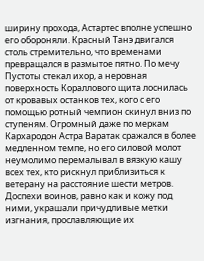ширину прохода, Астартес вполне успешно его обороняли. Красный Танэ двигался столь стремительно, что временами превращался в размытое пятно. По мечу Пустоты стекал ихор, а неровная поверхность Кораллового щита лоснилась от кровавых останков тех, кого с его помощью ротный чемпион скинул вниз по ступеням. Огромный даже по меркам Кархародон Астра Варатак сражался в более медленном темпе, но его силовой молот неумолимо перемалывал в вязкую кашу всех тех, кто рискнул приблизиться к ветерану на расстояние шести метров. Доспехи воинов, равно как и кожу под ними, украшали причудливые метки изгнания, прославляющие их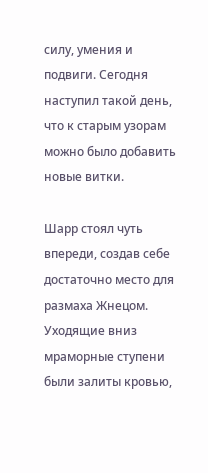силу, умения и подвиги. Сегодня наступил такой день, что к старым узорам можно было добавить новые витки.

Шарр стоял чуть впереди, создав себе достаточно место для размаха Жнецом. Уходящие вниз мраморные ступени были залиты кровью,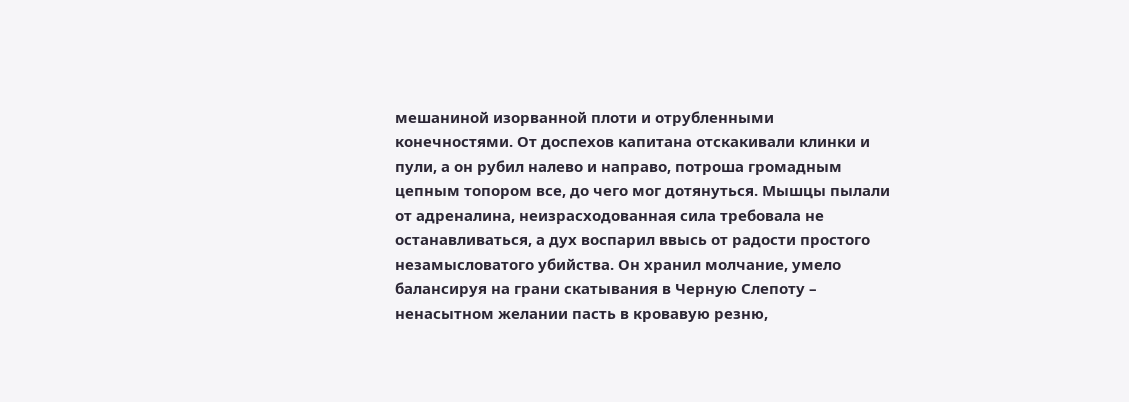мешаниной изорванной плоти и отрубленными конечностями. От доспехов капитана отскакивали клинки и пули, а он рубил налево и направо, потроша громадным цепным топором все, до чего мог дотянуться. Мышцы пылали от адреналина, неизрасходованная сила требовала не останавливаться, а дух воспарил ввысь от радости простого незамысловатого убийства. Он хранил молчание, умело балансируя на грани скатывания в Черную Слепоту – ненасытном желании пасть в кровавую резню,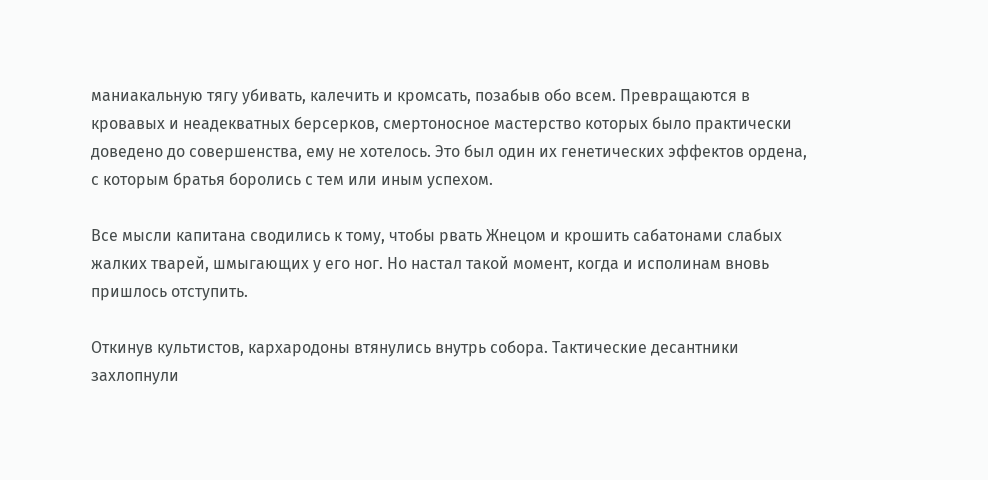маниакальную тягу убивать, калечить и кромсать, позабыв обо всем. Превращаются в кровавых и неадекватных берсерков, смертоносное мастерство которых было практически доведено до совершенства, ему не хотелось. Это был один их генетических эффектов ордена, с которым братья боролись с тем или иным успехом.

Все мысли капитана сводились к тому, чтобы рвать Жнецом и крошить сабатонами слабых жалких тварей, шмыгающих у его ног. Но настал такой момент, когда и исполинам вновь пришлось отступить.

Откинув культистов, кархародоны втянулись внутрь собора. Тактические десантники захлопнули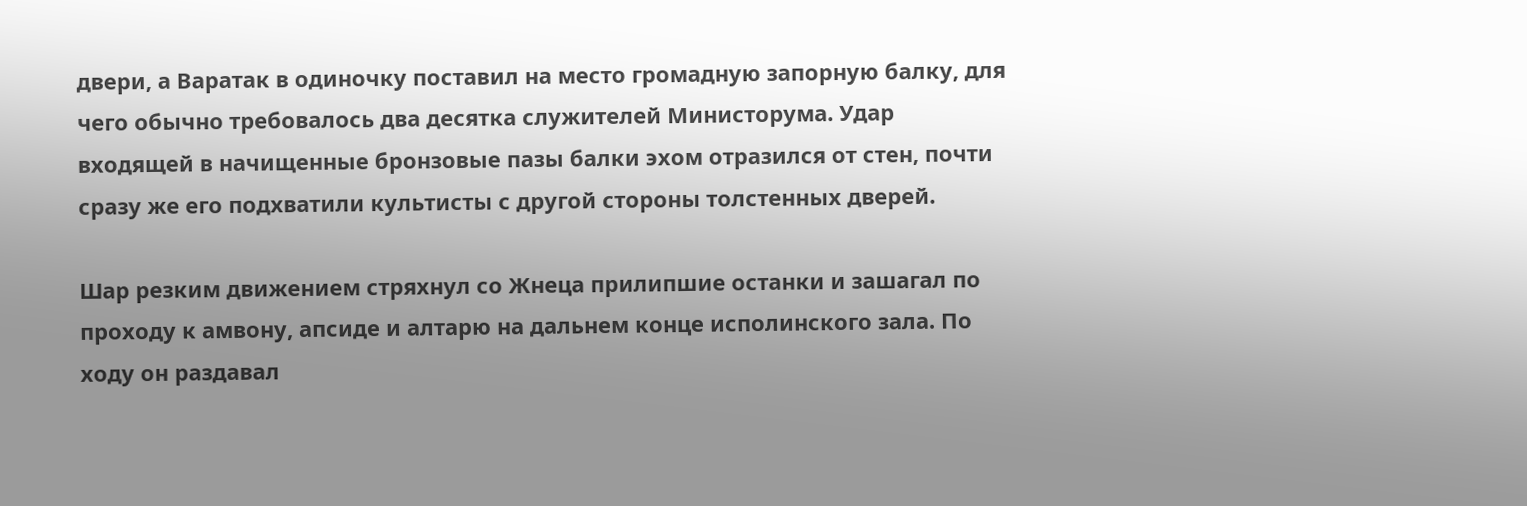двери, а Варатак в одиночку поставил на место громадную запорную балку, для чего обычно требовалось два десятка служителей Министорума. Удар входящей в начищенные бронзовые пазы балки эхом отразился от стен, почти сразу же его подхватили культисты с другой стороны толстенных дверей.

Шар резким движением стряхнул со Жнеца прилипшие останки и зашагал по проходу к амвону, апсиде и алтарю на дальнем конце исполинского зала. По ходу он раздавал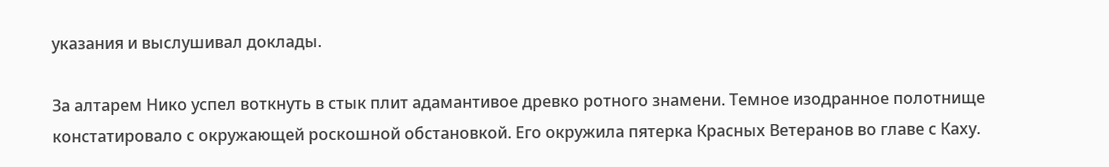указания и выслушивал доклады.

За алтарем Нико успел воткнуть в стык плит адамантивое древко ротного знамени. Темное изодранное полотнище констатировало с окружающей роскошной обстановкой. Его окружила пятерка Красных Ветеранов во главе с Каху.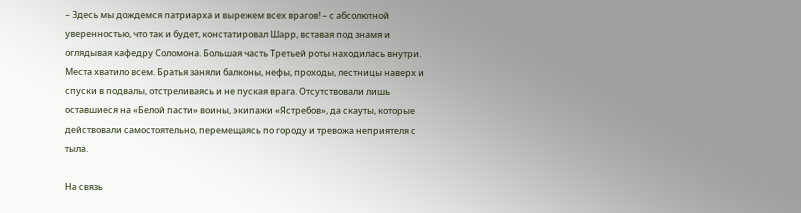– Здесь мы дождемся патриарха и вырежем всех врагов! – с абсолютной уверенностью, что так и будет, констатировал Шарр, вставая под знамя и оглядывая кафедру Соломона. Большая часть Третьей роты находилась внутри. Места хватило всем. Братья заняли балконы, нефы, проходы, лестницы наверх и спуски в подвалы, отстреливаясь и не пуская врага. Отсутствовали лишь оставшиеся на «Белой пасти» воины, экипажи «Ястребов», да скауты, которые действовали самостоятельно, перемещаясь по городу и тревожа неприятеля с тыла.

На связь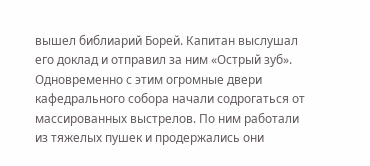вышел библиарий Борей. Капитан выслушал его доклад и отправил за ним «Острый зуб». Одновременно с этим огромные двери кафедрального собора начали содрогаться от массированных выстрелов. По ним работали из тяжелых пушек и продержались они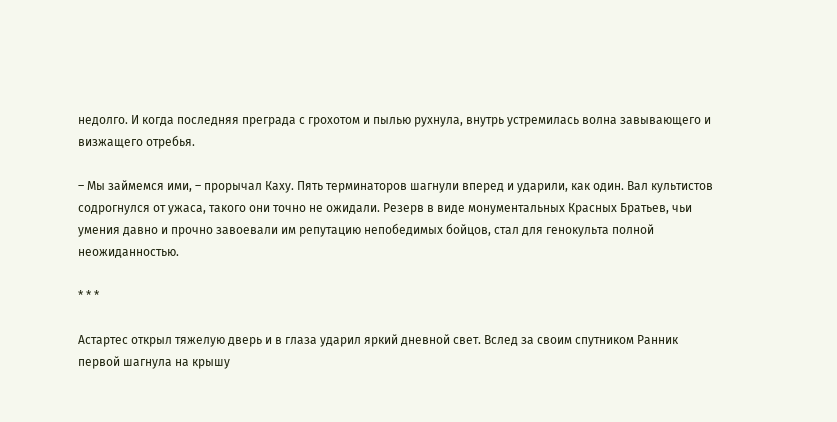недолго. И когда последняя преграда с грохотом и пылью рухнула, внутрь устремилась волна завывающего и визжащего отребья.

– Мы займемся ими, – прорычал Каху. Пять терминаторов шагнули вперед и ударили, как один. Вал культистов содрогнулся от ужаса, такого они точно не ожидали. Резерв в виде монументальных Красных Братьев, чьи умения давно и прочно завоевали им репутацию непобедимых бойцов, стал для генокульта полной неожиданностью.

* * *

Астартес открыл тяжелую дверь и в глаза ударил яркий дневной свет. Вслед за своим спутником Ранник первой шагнула на крышу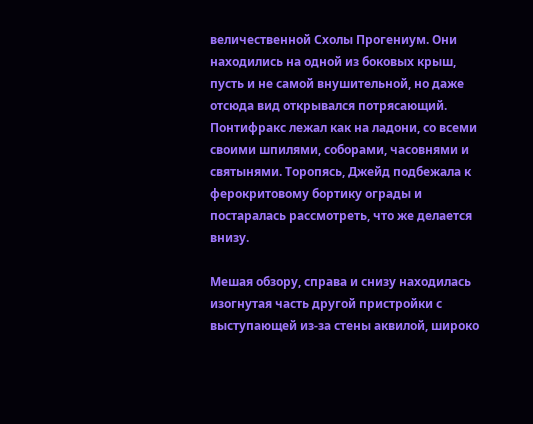величественной Схолы Прогениум. Они находились на одной из боковых крыш, пусть и не самой внушительной, но даже отсюда вид открывался потрясающий. Понтифракс лежал как на ладони, со всеми своими шпилями, соборами, часовнями и святынями. Торопясь, Джейд подбежала к ферокритовому бортику ограды и постаралась рассмотреть, что же делается внизу.

Мешая обзору, справа и снизу находилась изогнутая часть другой пристройки с выступающей из-за стены аквилой, широко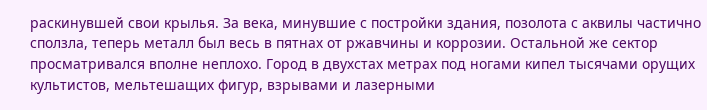раскинувшей свои крылья. За века, минувшие с постройки здания, позолота с аквилы частично сползла, теперь металл был весь в пятнах от ржавчины и коррозии. Остальной же сектор просматривался вполне неплохо. Город в двухстах метрах под ногами кипел тысячами орущих культистов, мельтешащих фигур, взрывами и лазерными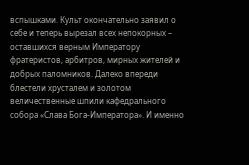вспышками. Культ окончательно заявил о себе и теперь вырезал всех непокорных – оставшихся верным Императору фратеристов, арбитров, мирных жителей и добрых паломников. Далеко впереди блестели хрусталем и золотом величественные шпили кафедрального собора «Слава Бога-Императора». И именно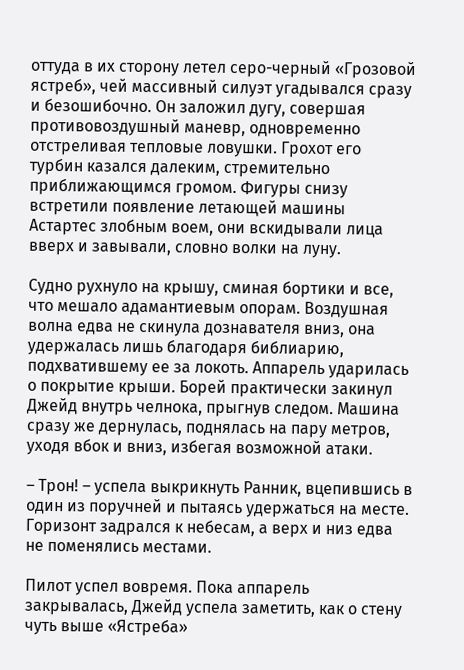оттуда в их сторону летел серо-черный «Грозовой ястреб», чей массивный силуэт угадывался сразу и безошибочно. Он заложил дугу, совершая противовоздушный маневр, одновременно отстреливая тепловые ловушки. Грохот его турбин казался далеким, стремительно приближающимся громом. Фигуры снизу встретили появление летающей машины Астартес злобным воем, они вскидывали лица вверх и завывали, словно волки на луну.

Судно рухнуло на крышу, сминая бортики и все, что мешало адамантиевым опорам. Воздушная волна едва не скинула дознавателя вниз, она удержалась лишь благодаря библиарию, подхватившему ее за локоть. Аппарель ударилась о покрытие крыши. Борей практически закинул Джейд внутрь челнока, прыгнув следом. Машина сразу же дернулась, поднялась на пару метров, уходя вбок и вниз, избегая возможной атаки.

– Трон! – успела выкрикнуть Ранник, вцепившись в один из поручней и пытаясь удержаться на месте. Горизонт задрался к небесам, а верх и низ едва не поменялись местами.

Пилот успел вовремя. Пока аппарель закрывалась, Джейд успела заметить, как о стену чуть выше «Ястреба»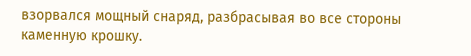взорвался мощный снаряд, разбрасывая во все стороны каменную крошку.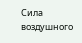Сила воздушного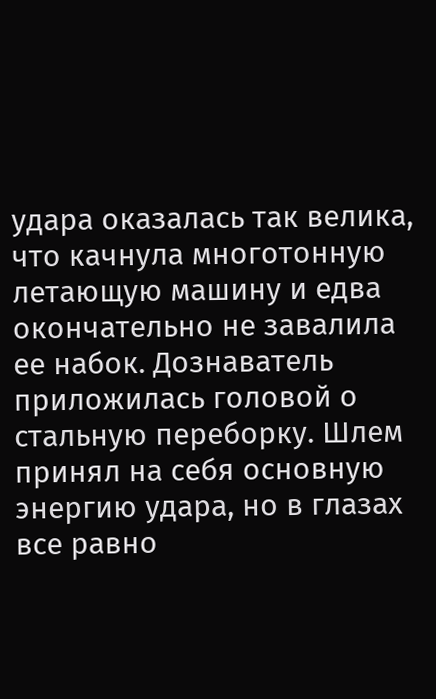удара оказалась так велика, что качнула многотонную летающую машину и едва окончательно не завалила ее набок. Дознаватель приложилась головой о стальную переборку. Шлем принял на себя основную энергию удара, но в глазах все равно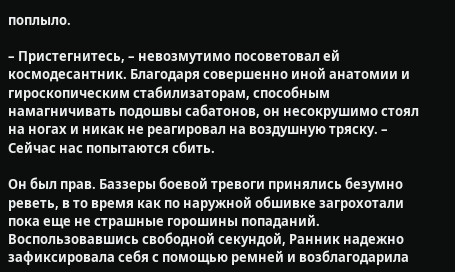поплыло.

– Пристегнитесь, – невозмутимо посоветовал ей космодесантник. Благодаря совершенно иной анатомии и гироскопическим стабилизаторам, способным намагничивать подошвы сабатонов, он несокрушимо стоял на ногах и никак не реагировал на воздушную тряску. – Сейчас нас попытаются сбить.

Он был прав. Баззеры боевой тревоги принялись безумно реветь, в то время как по наружной обшивке загрохотали пока еще не страшные горошины попаданий. Воспользовавшись свободной секундой, Ранник надежно зафиксировала себя с помощью ремней и возблагодарила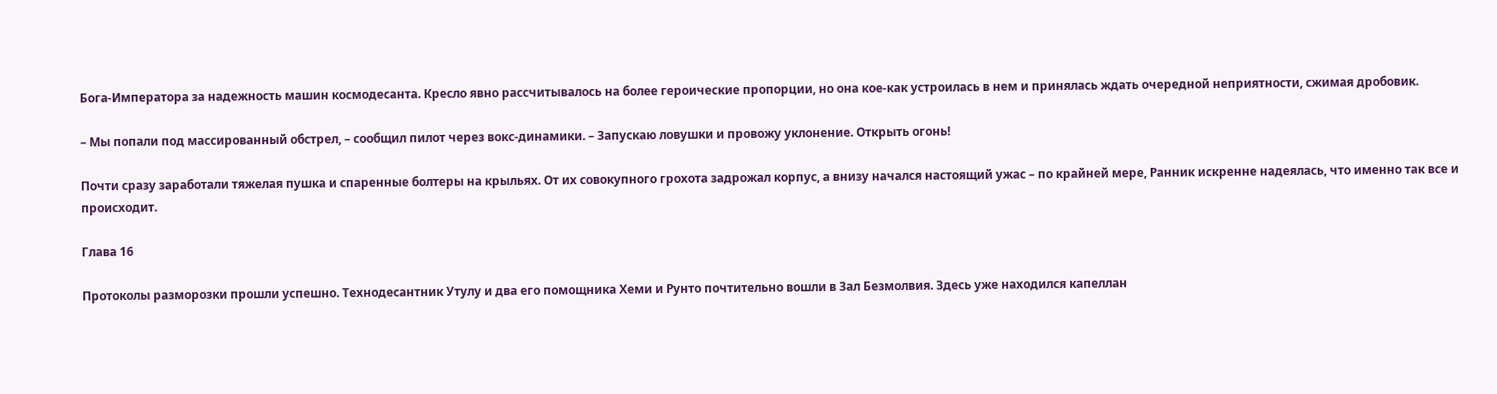Бога-Императора за надежность машин космодесанта. Кресло явно рассчитывалось на более героические пропорции, но она кое-как устроилась в нем и принялась ждать очередной неприятности, сжимая дробовик.

– Мы попали под массированный обстрел, – сообщил пилот через вокс-динамики. – Запускаю ловушки и провожу уклонение. Открыть огонь!

Почти сразу заработали тяжелая пушка и спаренные болтеры на крыльях. От их совокупного грохота задрожал корпус, а внизу начался настоящий ужас – по крайней мере, Ранник искренне надеялась, что именно так все и происходит.

Глава 16

Протоколы разморозки прошли успешно. Технодесантник Утулу и два его помощника Хеми и Рунто почтительно вошли в Зал Безмолвия. Здесь уже находился капеллан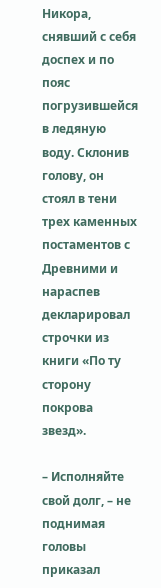Никора, снявший с себя доспех и по пояс погрузившейся в ледяную воду. Склонив голову, он стоял в тени трех каменных постаментов с Древними и нараспев декларировал строчки из книги «По ту сторону покрова звезд».

– Исполняйте свой долг, – не поднимая головы приказал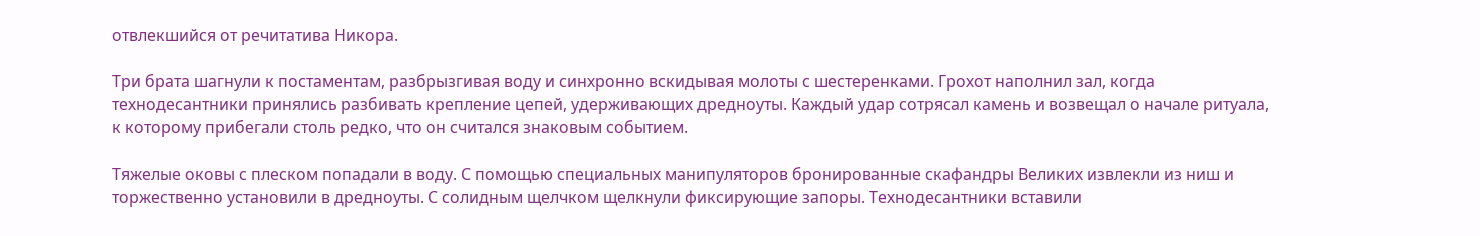отвлекшийся от речитатива Никора.

Три брата шагнули к постаментам, разбрызгивая воду и синхронно вскидывая молоты с шестеренками. Грохот наполнил зал, когда технодесантники принялись разбивать крепление цепей, удерживающих дредноуты. Каждый удар сотрясал камень и возвещал о начале ритуала, к которому прибегали столь редко, что он считался знаковым событием.

Тяжелые оковы с плеском попадали в воду. С помощью специальных манипуляторов бронированные скафандры Великих извлекли из ниш и торжественно установили в дредноуты. С солидным щелчком щелкнули фиксирующие запоры. Технодесантники вставили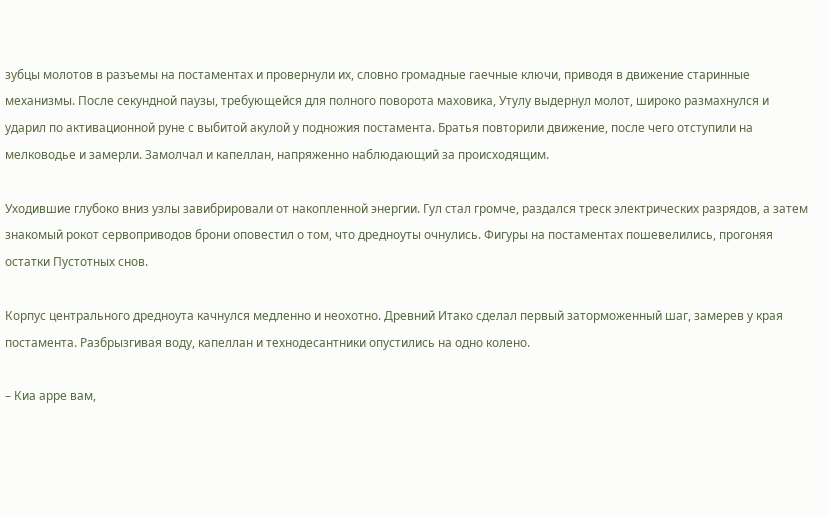зубцы молотов в разъемы на постаментах и провернули их, словно громадные гаечные ключи, приводя в движение старинные механизмы. После секундной паузы, требующейся для полного поворота маховика, Утулу выдернул молот, широко размахнулся и ударил по активационной руне с выбитой акулой у подножия постамента. Братья повторили движение, после чего отступили на мелководье и замерли. Замолчал и капеллан, напряженно наблюдающий за происходящим.

Уходившие глубоко вниз узлы завибрировали от накопленной энергии. Гул стал громче, раздался треск электрических разрядов, а затем знакомый рокот сервоприводов брони оповестил о том, что дредноуты очнулись. Фигуры на постаментах пошевелились, прогоняя остатки Пустотных снов.

Корпус центрального дредноута качнулся медленно и неохотно. Древний Итако сделал первый заторможенный шаг, замерев у края постамента. Разбрызгивая воду, капеллан и технодесантники опустились на одно колено.

– Киа арре вам,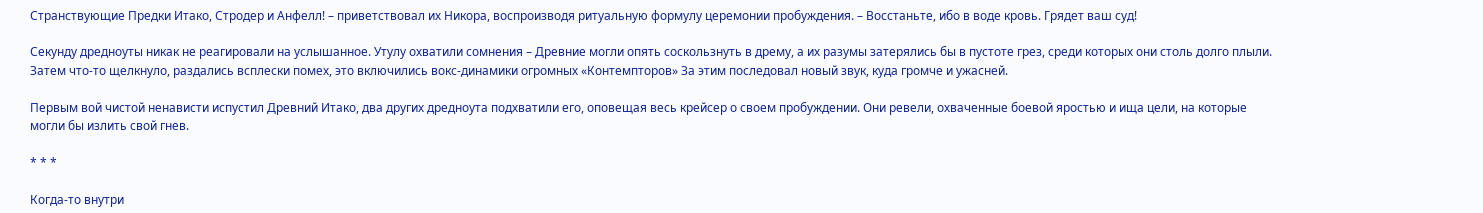Странствующие Предки Итако, Стродер и Анфелл! – приветствовал их Никора, воспроизводя ритуальную формулу церемонии пробуждения. – Восстаньте, ибо в воде кровь. Грядет ваш суд!

Секунду дредноуты никак не реагировали на услышанное. Утулу охватили сомнения – Древние могли опять соскользнуть в дрему, а их разумы затерялись бы в пустоте грез, среди которых они столь долго плыли. Затем что-то щелкнуло, раздались всплески помех, это включились вокс-динамики огромных «Контемпторов» За этим последовал новый звук, куда громче и ужасней.

Первым вой чистой ненависти испустил Древний Итако, два других дредноута подхватили его, оповещая весь крейсер о своем пробуждении. Они ревели, охваченные боевой яростью и ища цели, на которые могли бы излить свой гнев.

* * *

Когда-то внутри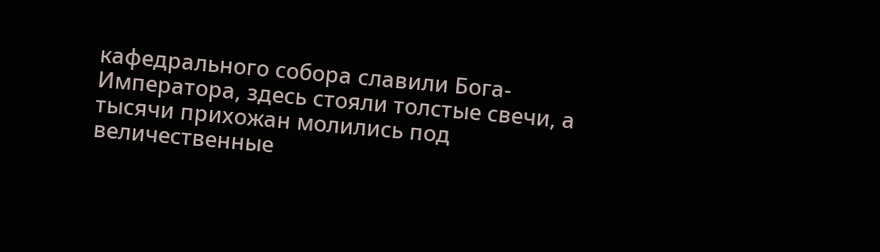кафедрального собора славили Бога-Императора, здесь стояли толстые свечи, а тысячи прихожан молились под величественные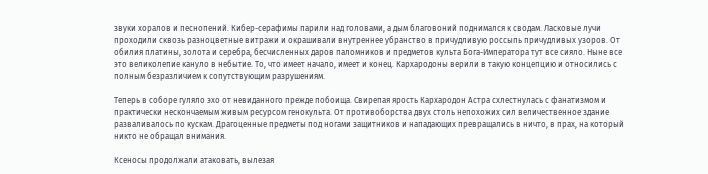звуки хоралов и песнопений. Кибер-серафимы парили над головами, а дым благовоний поднимался к сводам. Ласковые лучи проходили сквозь разноцветные витражи и окрашивали внутреннее убранство в причудливую россыпь причудливых узоров. От обилия платины, золота и серебра, бесчисленных даров паломников и предметов культа Бога-Императора тут все сияло. Ныне все это великолепие кануло в небытие. То, что имеет начало, имеет и конец. Кархародоны верили в такую концепцию и относились с полным безразличием к сопутствующим разрушениям.

Теперь в соборе гуляло эхо от невиданного прежде побоища. Свирепая ярость Кархародон Астра схлестнулась с фанатизмом и практически нескончаемым живым ресурсом генокульта. От противоборства двух столь непохожих сил величественное здание разваливалось по кускам. Драгоценные предметы под ногами защитников и нападающих превращались в ничто, в прах, на который никто не обращал внимания.

Ксеносы продолжали атаковать, вылезая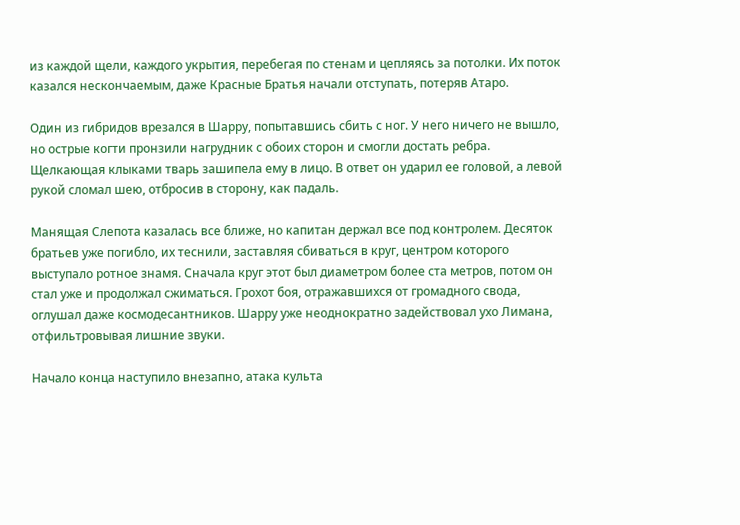из каждой щели, каждого укрытия, перебегая по стенам и цепляясь за потолки. Их поток казался нескончаемым, даже Красные Братья начали отступать, потеряв Атаро.

Один из гибридов врезался в Шарру, попытавшись сбить с ног. У него ничего не вышло, но острые когти пронзили нагрудник с обоих сторон и смогли достать ребра. Щелкающая клыками тварь зашипела ему в лицо. В ответ он ударил ее головой, а левой рукой сломал шею, отбросив в сторону, как падаль.

Манящая Слепота казалась все ближе, но капитан держал все под контролем. Десяток братьев уже погибло, их теснили, заставляя сбиваться в круг, центром которого выступало ротное знамя. Сначала круг этот был диаметром более ста метров, потом он стал уже и продолжал сжиматься. Грохот боя, отражавшихся от громадного свода, оглушал даже космодесантников. Шарру уже неоднократно задействовал ухо Лимана, отфильтровывая лишние звуки.

Начало конца наступило внезапно, атака культа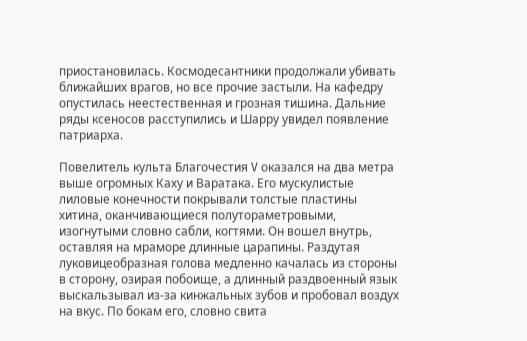приостановилась. Космодесантники продолжали убивать ближайших врагов, но все прочие застыли. На кафедру опустилась неестественная и грозная тишина. Дальние ряды ксеносов расступились и Шарру увидел появление патриарха.

Повелитель культа Благочестия V оказался на два метра выше огромных Каху и Варатака. Его мускулистые лиловые конечности покрывали толстые пластины хитина, оканчивающиеся полутораметровыми, изогнутыми словно сабли, когтями. Он вошел внутрь, оставляя на мраморе длинные царапины. Раздутая луковицеобразная голова медленно качалась из стороны в сторону, озирая побоище, а длинный раздвоенный язык выскальзывал из-за кинжальных зубов и пробовал воздух на вкус. По бокам его, словно свита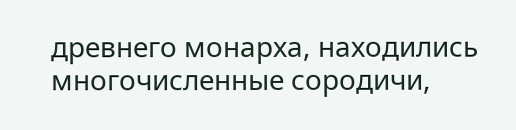древнего монарха, находились многочисленные сородичи,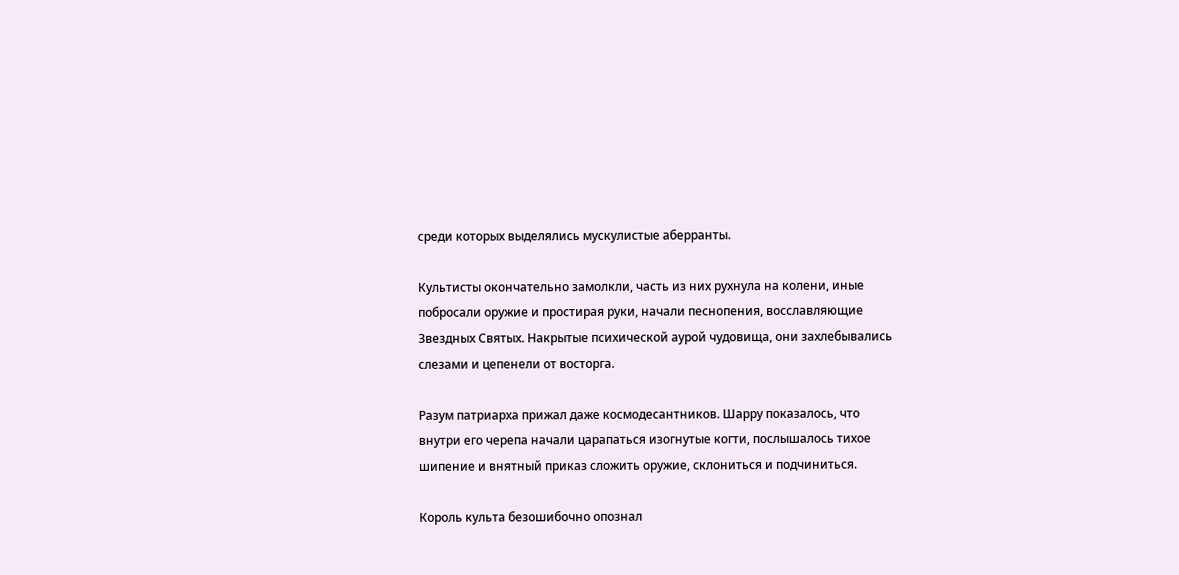среди которых выделялись мускулистые аберранты.

Культисты окончательно замолкли, часть из них рухнула на колени, иные побросали оружие и простирая руки, начали песнопения, восславляющие Звездных Святых. Накрытые психической аурой чудовища, они захлебывались слезами и цепенели от восторга.

Разум патриарха прижал даже космодесантников. Шарру показалось, что внутри его черепа начали царапаться изогнутые когти, послышалось тихое шипение и внятный приказ сложить оружие, склониться и подчиниться.

Король культа безошибочно опознал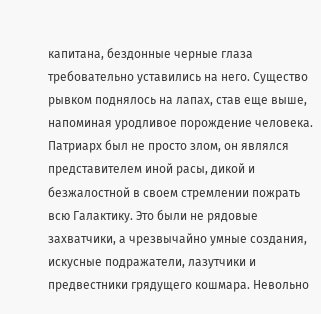капитана, бездонные черные глаза требовательно уставились на него. Существо рывком поднялось на лапах, став еще выше, напоминая уродливое порождение человека. Патриарх был не просто злом, он являлся представителем иной расы, дикой и безжалостной в своем стремлении пожрать всю Галактику. Это были не рядовые захватчики, а чрезвычайно умные создания, искусные подражатели, лазутчики и предвестники грядущего кошмара. Невольно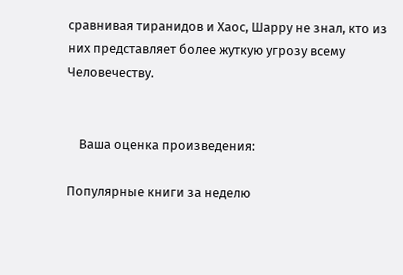сравнивая тиранидов и Хаос, Шарру не знал, кто из них представляет более жуткую угрозу всему Человечеству.


    Ваша оценка произведения:

Популярные книги за неделю